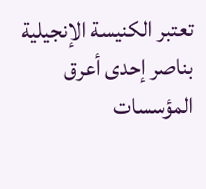تعتبر الكنيسة الإنجيلية بناصر إحدى أعرق المؤسسات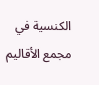الكنسية في مجمع الأقاليم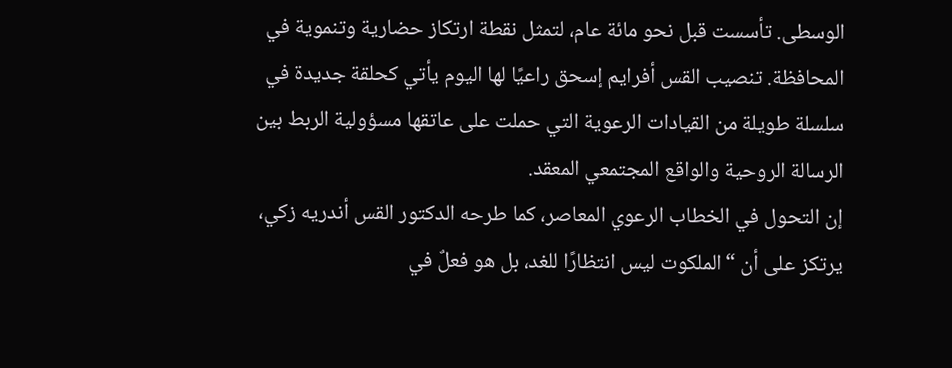الوسطى. تأسست قبل نحو مائة عام، لتمثل نقطة ارتكاز حضارية وتنموية في المحافظة. تنصيب القس أفرايم إسحق راعيًا لها اليوم يأتي كحلقة جديدة في سلسلة طويلة من القيادات الرعوية التي حملت على عاتقها مسؤولية الربط بين الرسالة الروحية والواقع المجتمعي المعقد.
إن التحول في الخطاب الرعوي المعاصر، كما طرحه الدكتور القس أندريه زكي، يرتكز على أن “الملكوت ليس انتظارًا للغد، بل هو فعلٌ في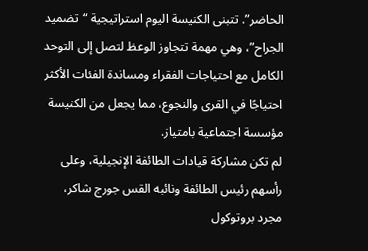الحاضر”. تتبنى الكنيسة اليوم استراتيجية “تضميد الجراح”، وهي مهمة تتجاوز الوعظ لتصل إلى التوحد الكامل مع احتياجات الفقراء ومساندة الفئات الأكثر احتياجًا في القرى والنجوع، مما يجعل من الكنيسة مؤسسة اجتماعية بامتياز.
لم تكن مشاركة قيادات الطائفة الإنجيلية، وعلى رأسهم رئيس الطائفة ونائبه القس جورج شاكر، مجرد بروتوكول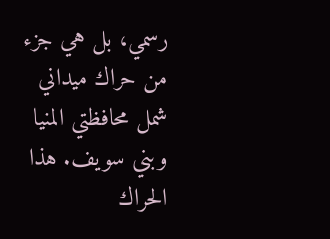رسمي، بل هي جزء من حراك ميداني شمل محافظتي المنيا وبني سويف. هذا الحراك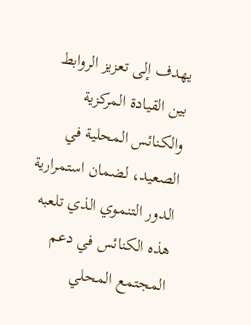يهدف إلى تعزيز الروابط بين القيادة المركزية والكنائس المحلية في الصعيد، لضمان استمرارية الدور التنموي الذي تلعبه هذه الكنائس في دعم المجتمع المحلي